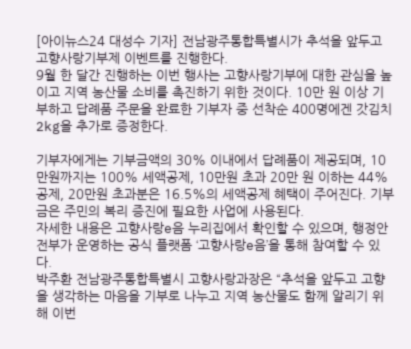[아이뉴스24 대성수 기자] 전남광주통합특별시가 추석을 앞두고 고향사랑기부제 이벤트를 진행한다.
9월 한 달간 진행하는 이번 행사는 고향사랑기부에 대한 관심을 높이고 지역 농산물 소비를 촉진하기 위한 것이다. 10만 원 이상 기부하고 답례품 주문을 완료한 기부자 중 선착순 400명에겐 갓김치 2kg을 추가로 증정한다.

기부자에게는 기부금액의 30% 이내에서 답례품이 제공되며, 10만원까지는 100% 세액공제, 10만원 초과 20만 원 이하는 44% 공제, 20만원 초과분은 16.5%의 세액공제 혜택이 주어진다. 기부금은 주민의 복리 증진에 필요한 사업에 사용된다.
자세한 내용은 고향사랑e음 누리집에서 확인할 수 있으며, 행정안전부가 운영하는 공식 플랫폼 ‘고향사랑e음’을 통해 참여할 수 있다.
박주환 전남광주통합특별시 고향사랑과장은 “추석을 앞두고 고향을 생각하는 마음을 기부로 나누고 지역 농산물도 함께 알리기 위해 이번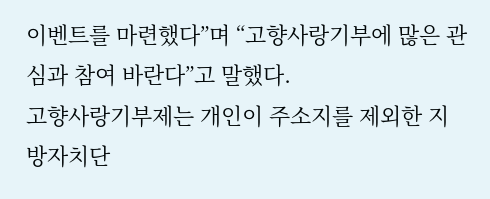이벤트를 마련했다”며 “고향사랑기부에 많은 관심과 참여 바란다”고 말했다.
고향사랑기부제는 개인이 주소지를 제외한 지방자치단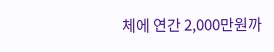체에 연간 2,000만원까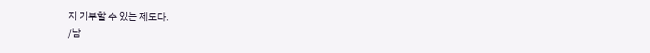지 기부할 수 있는 제도다.
/남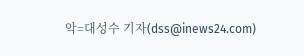악=대성수 기자(dss@inews24.com)